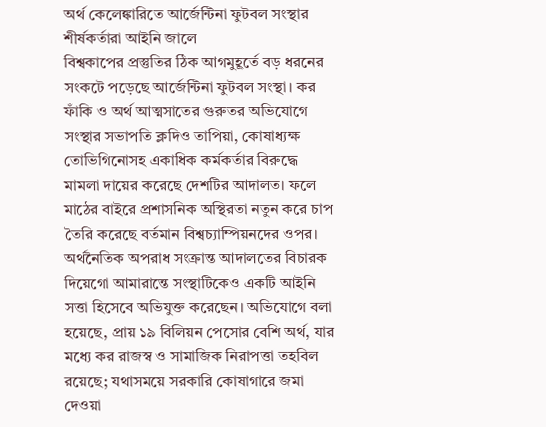অর্থ কেলেঙ্কারিতে আর্জেন্টিনা ফুটবল সংস্থার শীর্ষকর্তারা আইনি জালে
বিশ্বকাপের প্রস্তুতির ঠিক আগমুহূর্তে বড় ধরনের সংকটে পড়েছে আর্জেন্টিনা ফুটবল সংস্থা। কর ফাঁকি ও অর্থ আত্মসাতের গুরুতর অভিযোগে সংস্থার সভাপতি ক্লদিও তাপিয়া, কোষাধ্যক্ষ তোভিগিনোসহ একাধিক কর্মকর্তার বিরুদ্ধে মামলা দায়ের করেছে দেশটির আদালত। ফলে মাঠের বাইরে প্রশাসনিক অস্থিরতা নতুন করে চাপ তৈরি করেছে বর্তমান বিশ্বচ্যাম্পিয়নদের ওপর।
অর্থনৈতিক অপরাধ সংক্রান্ত আদালতের বিচারক দিয়েগো আমারান্তে সংস্থাটিকেও একটি আইনি সত্তা হিসেবে অভিযুক্ত করেছেন। অভিযোগে বলা হয়েছে, প্রায় ১৯ বিলিয়ন পেসোর বেশি অর্থ, যার মধ্যে কর রাজস্ব ও সামাজিক নিরাপত্তা তহবিল রয়েছে; যথাসময়ে সরকারি কোষাগারে জমা দেওয়া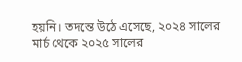হয়নি। তদন্তে উঠে এসেছে, ২০২৪ সালের মার্চ থেকে ২০২৫ সালের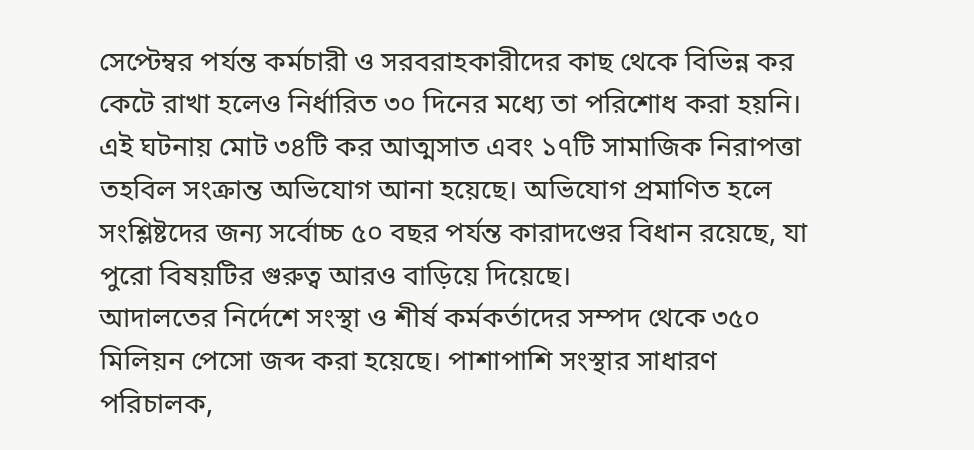সেপ্টেম্বর পর্যন্ত কর্মচারী ও সরবরাহকারীদের কাছ থেকে বিভিন্ন কর কেটে রাখা হলেও নির্ধারিত ৩০ দিনের মধ্যে তা পরিশোধ করা হয়নি।
এই ঘটনায় মোট ৩৪টি কর আত্মসাত এবং ১৭টি সামাজিক নিরাপত্তা তহবিল সংক্রান্ত অভিযোগ আনা হয়েছে। অভিযোগ প্রমাণিত হলে সংশ্লিষ্টদের জন্য সর্বোচ্চ ৫০ বছর পর্যন্ত কারাদণ্ডের বিধান রয়েছে, যা পুরো বিষয়টির গুরুত্ব আরও বাড়িয়ে দিয়েছে।
আদালতের নির্দেশে সংস্থা ও শীর্ষ কর্মকর্তাদের সম্পদ থেকে ৩৫০ মিলিয়ন পেসো জব্দ করা হয়েছে। পাশাপাশি সংস্থার সাধারণ পরিচালক,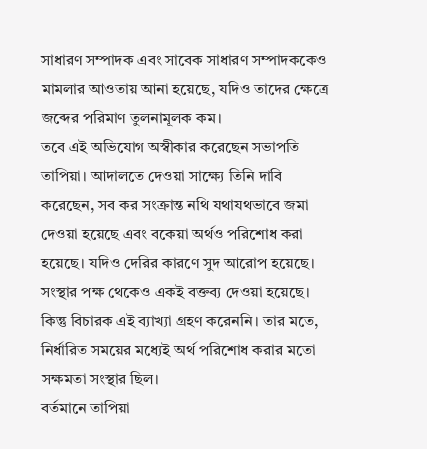সাধারণ সম্পাদক এবং সাবেক সাধারণ সম্পাদককেও মামলার আওতায় আনা হয়েছে, যদিও তাদের ক্ষেত্রে জব্দের পরিমাণ তুলনামূলক কম।
তবে এই অভিযোগ অস্বীকার করেছেন সভাপতি তাপিয়া। আদালতে দেওয়া সাক্ষ্যে তিনি দাবি করেছেন, সব কর সংক্রান্ত নথি যথাযথভাবে জমা দেওয়া হয়েছে এবং বকেয়া অর্থও পরিশোধ করা হয়েছে। যদিও দেরির কারণে সুদ আরোপ হয়েছে। সংস্থার পক্ষ থেকেও একই বক্তব্য দেওয়া হয়েছে। কিন্তু বিচারক এই ব্যাখ্যা গ্রহণ করেননি। তার মতে, নির্ধারিত সময়ের মধ্যেই অর্থ পরিশোধ করার মতো সক্ষমতা সংস্থার ছিল।
বর্তমানে তাপিয়া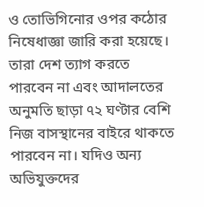ও তোভিগিনোর ওপর কঠোর নিষেধাজ্ঞা জারি করা হয়েছে। তারা দেশ ত্যাগ করতে পারবেন না এবং আদালতের অনুমতি ছাড়া ৭২ ঘণ্টার বেশি নিজ বাসস্থানের বাইরে থাকতে পারবেন না। যদিও অন্য অভিযুক্তদের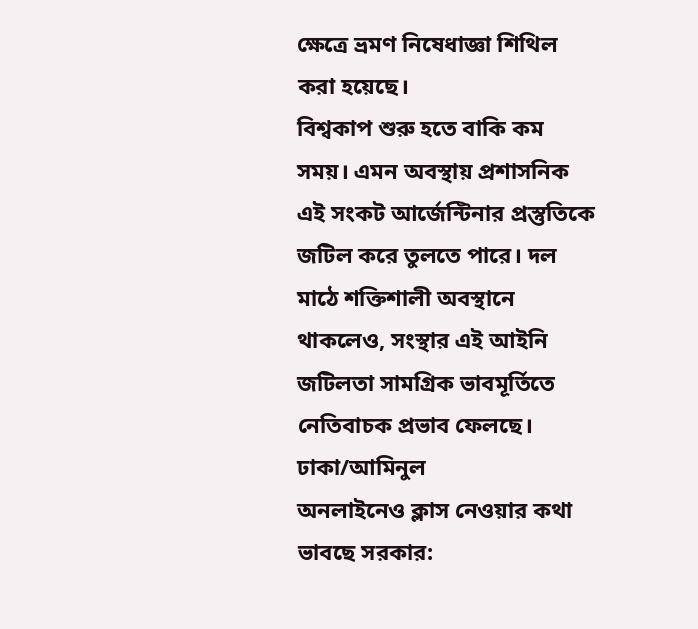ক্ষেত্রে ভ্রমণ নিষেধাজ্ঞা শিথিল করা হয়েছে।
বিশ্বকাপ শুরু হতে বাকি কম সময়। এমন অবস্থায় প্রশাসনিক এই সংকট আর্জেন্টিনার প্রস্তুতিকে জটিল করে তুলতে পারে। দল মাঠে শক্তিশালী অবস্থানে থাকলেও, সংস্থার এই আইনি জটিলতা সামগ্রিক ভাবমূর্তিতে নেতিবাচক প্রভাব ফেলছে।
ঢাকা/আমিনুল
অনলাইনেও ক্লাস নেওয়ার কথা ভাবছে সরকার: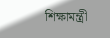শিক্ষামন্ত্রী